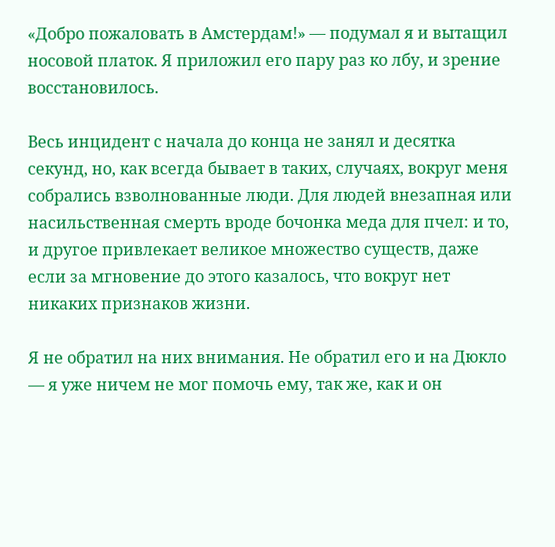«Добро пожаловать в Амстердам!» — подумал я и вытащил носовой платок. Я приложил его пару раз ко лбу, и зрение восстановилось.

Весь инцидент с начала до конца не занял и десятка секунд, но, как всегда бывает в таких, случаях, вокруг меня собрались взволнованные люди. Для людей внезапная или насильственная смерть вроде бочонка меда для пчел: и то, и другое привлекает великое множество существ, даже если за мгновение до этого казалось, что вокруг нет никаких признаков жизни.

Я не обратил на них внимания. Не обратил его и на Дюкло — я уже ничем не мог помочь ему, так же, как и он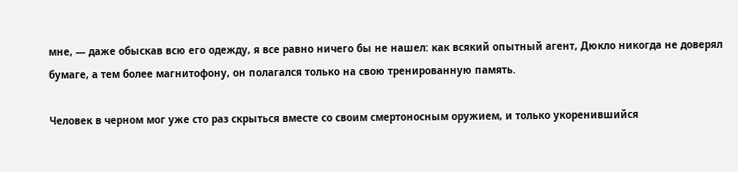мне, — даже обыскав всю его одежду, я все равно ничего бы не нашел: как всякий опытный агент, Дюкло никогда не доверял бумаге, а тем более магнитофону, он полагался только на свою тренированную память.

Человек в черном мог уже сто раз скрыться вместе со своим смертоносным оружием, и только укоренившийся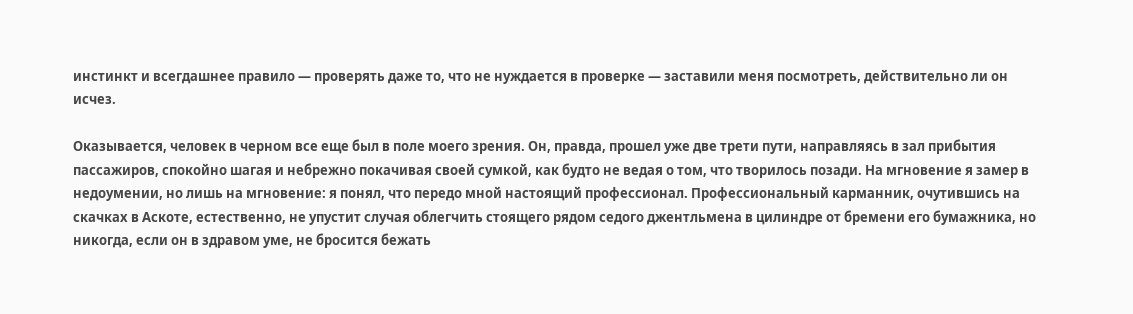инстинкт и всегдашнее правило — проверять даже то, что не нуждается в проверке — заставили меня посмотреть, действительно ли он исчез.

Оказывается, человек в черном все еще был в поле моего зрения. Он, правда, прошел уже две трети пути, направляясь в зал прибытия пассажиров, спокойно шагая и небрежно покачивая своей сумкой, как будто не ведая о том, что творилось позади. На мгновение я замер в недоумении, но лишь на мгновение: я понял, что передо мной настоящий профессионал. Профессиональный карманник, очутившись на скачках в Аскоте, естественно, не упустит случая облегчить стоящего рядом седого джентльмена в цилиндре от бремени его бумажника, но никогда, если он в здравом уме, не бросится бежать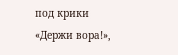под крики «Держи вора!»,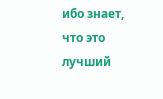ибо знает, что это лучший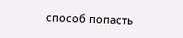способ попасть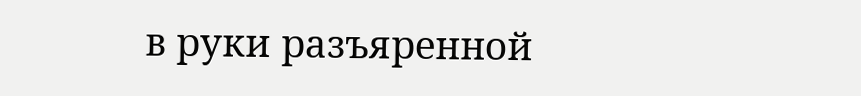в руки разъяренной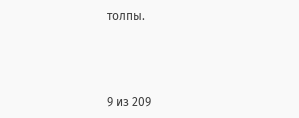толпы.



9 из 209